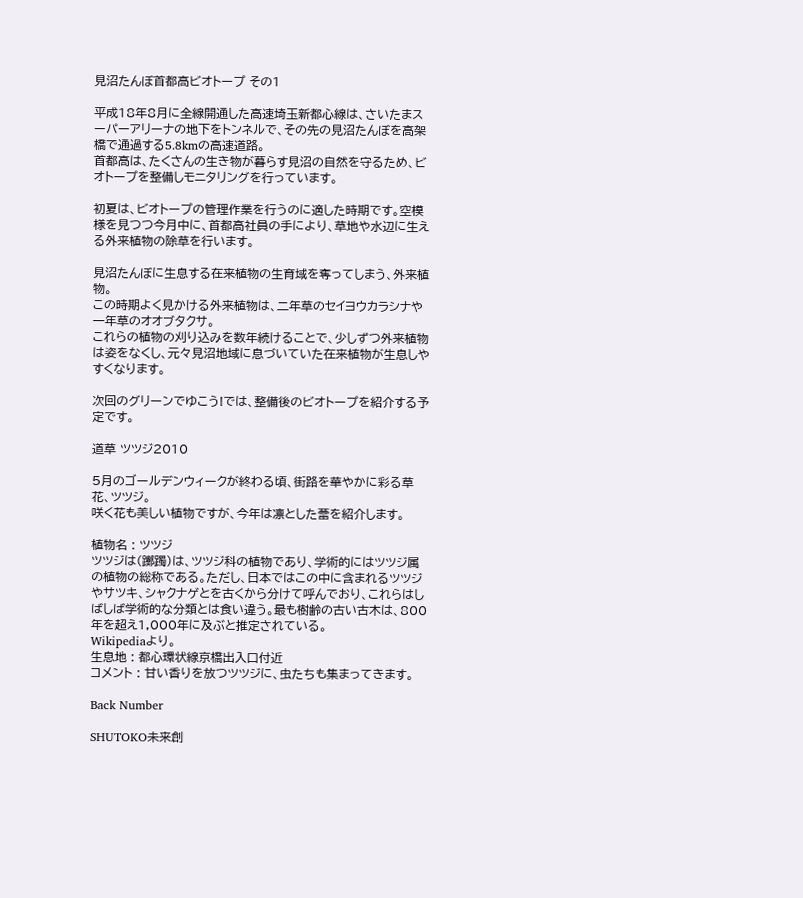見沼たんぼ首都高ビオトープ その1

平成18年8月に全線開通した高速埼玉新都心線は、さいたまスーパーアリーナの地下をトンネルで、その先の見沼たんぼを高架橋で通過する5.8kmの高速道路。
首都高は、たくさんの生き物が暮らす見沼の自然を守るため、ビオトープを整備しモニタリングを行っています。

初夏は、ビオトープの管理作業を行うのに適した時期です。空模様を見つつ今月中に、首都高社員の手により、草地や水辺に生える外来植物の除草を行います。

見沼たんぼに生息する在来植物の生育域を奪ってしまう、外来植物。
この時期よく見かける外来植物は、二年草のセイヨウカラシナや一年草のオオブタクサ。
これらの植物の刈り込みを数年続けることで、少しずつ外来植物は姿をなくし、元々見沼地域に息づいていた在来植物が生息しやすくなります。

次回のグリーンでゆこう!では、整備後のビオトープを紹介する予定です。

道草 ツツジ2010

5月のゴールデンウィークが終わる頃、街路を華やかに彩る草花、ツツジ。
咲く花も美しい植物ですが、今年は凛とした蕾を紹介します。

植物名 : ツツジ
ツツジは(躑躅)は、ツツジ科の植物であり、学術的にはツツジ属の植物の総称である。ただし、日本ではこの中に含まれるツツジやサツキ、シャクナゲとを古くから分けて呼んでおり、これらはしばしば学術的な分類とは食い違う。最も樹齢の古い古木は、800年を超え1,000年に及ぶと推定されている。
Wikipediaより。
生息地 : 都心環状線京橋出入口付近
コメント : 甘い香りを放つツツジに、虫たちも集まってきます。

Back Number

SHUTOKO未来創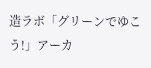造ラボ「グリーンでゆこう!」アーカ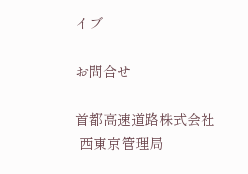イブ

お問合せ

首都高速道路株式会社
 西東京管理局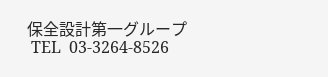保全設計第一グループ
 TEL  03-3264-8526